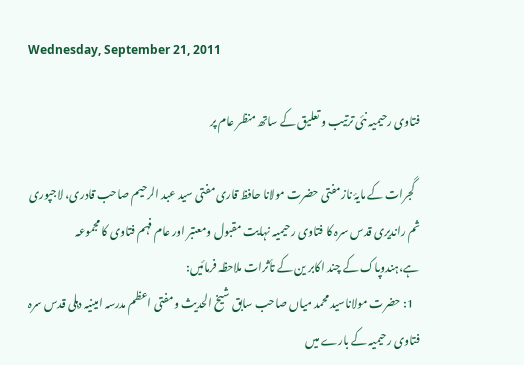Wednesday, September 21, 2011

فتاوی رحیمیہ نئی ترتیب و تعلیق کے ساتھ منظر عام پر

  گجرات کے مایۂ نازمفتی حضرت مولانا حافظ قاری مفتی سید عبد الرحیم صاحب قادری، لاجپوری ثم راندیری قدس سرہ کا فتاوی رحیمیہ نہایت مقبول ومعتبر اور عام فہم فتاوی کا مجموعہ ہے،ہندوپاک کے چند اکابر ین کے تأثرات ملاحظہ فرمائیں:
   1: حضرت مولاناسید محمد میاں صاحب سابق شیخ الحدیث ومفتی اعظم مدرسہ امینیہ دہلی قدس سرہ فتاوی رحیمیہ کے بارے میں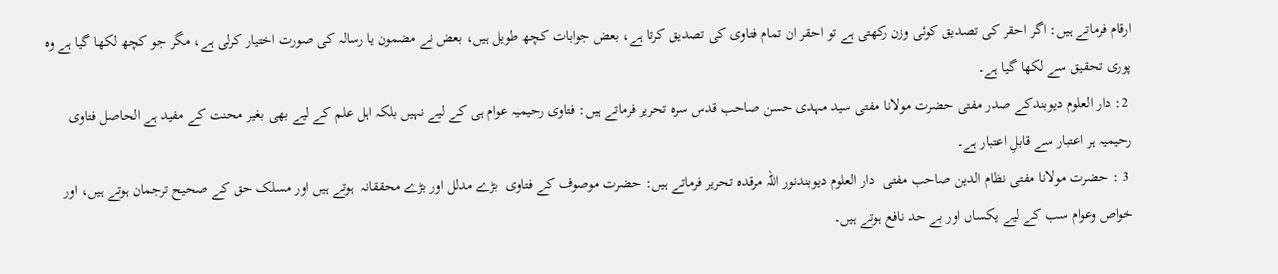ارقام فرماتے ہیں: اگر احقر کی تصدیق کوئی وزن رکھتی ہے تو احقر ان تمام فتاوی کی تصدیق کرتا ہے، بعض جوابات کچھ طویل ہیں، بعض نے مضمون یا رسالہ کی صورت اختیار کرلی ہے، مگر جو کچھ لکھا گیا ہے وہ پوری تحقیق سے لکھا گیا ہے۔
 2: دار العلوم دیوبندکے صدر مفتی حضرت مولانا مفتی سید مہدی حسن صاحب قدس سرہ تحریر فرماتے ہیں: فتاوی رحیمیہ عوام ہی کے لیے نہیں بلکہ اہل علم کے لیے بھی بغیر محنت کے مفید ہے الحاصل فتاوی رحیمیہ ہر اعتبار سے قابلِ اعتبار ہے۔
 3 : حضرت مولانا مفتی نظام الدین صاحب مفتی  دار العلوم دیوبندنور اللہ مرقدہ تحریر فرماتے ہیں: حضرت موصوف کے فتاوی  بڑے مدلل اور بڑے محققانہ  ہوتے ہیں اور مسلک حق کے صحیح ترجمان ہوتے ہیں، اور خواص وعوام سب کے لیے یکساں اور بے حد نافع ہوتے ہیں۔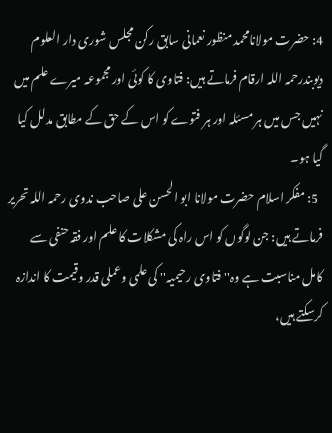4: حضرت مولانامحمد منظور نعمانی سابق رکن مجلس شوری دار العلوم دیوبندرحمہ اللہ ارقام فرماتے ہیں: فتاوی کا کوئی اور مجموعہ میرے علم میں نہیں جس میں ہر مسئلہ اور ہر فتوے کو اس کے حق کے مطابق مدلل کیا گیا ہو۔
  5: مفکر اسلام حضرت مولانا ابو الحسن علی صاحب ندوی رحمہ اللہ تحریر فرماتے ہیں: جن لوگوں کو اس راہ کی مشکلات کا علم اور فقہ حنفی سے کامل مناسبت ہے وہ'' فتاوی رحیمیہ'' کی علمی وعملی قدر وقیمت کا اندازہ کرسکتے ہیں،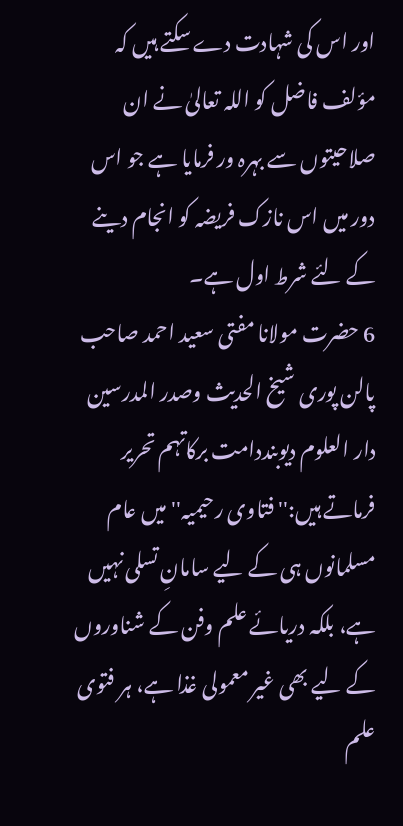اور اس کی شہادت دے سکتے ہیں کہ مؤلف فاضل کو اللہ تعالیٰ نے ان صلاحیتوں سے بہرہ ور فرمایا ہے جو اس دور میں اس نازک فریضہ کو انجام دینے کے لئے شرط اول ہے۔
6 حضرت مولانا مفتی سعید احمد صاحب پالن پوری شیخ الحدیث وصدر المدرسین دار العلوم دیوبنددامت برکاتہم تحریر فرماتے ہیں:'' فتاوی رحیمیہ'' میں عام مسلمانوں ہی کے لیے سامانِ تسلی نہیں ہے، بلکہ دریائے علم وفن کے شناوروں کے لیے بھی غیر معمولی غذا ہے، ہر فتوی علم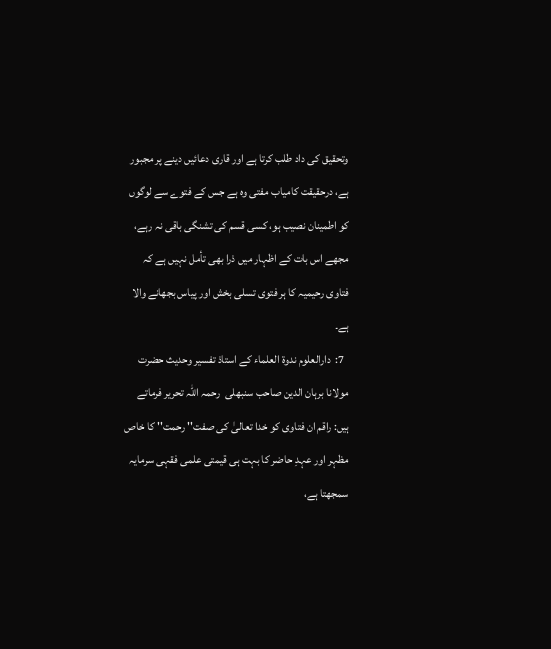وتحقیق کی داد طلب کرتا ہے اور قاری دعائیں دینے پر مجبور ہے، درحقیقت کامیاب مفتی وہ ہے جس کے فتوے سے لوگوں کو اطمینان نصیب ہو، کسی قسم کی تشنگی باقی نہ رہے، مجھے اس بات کے اظہار میں ذرا بھی تأمل نہیں ہے کہ فتاوی رحیمیہ کا ہر فتوی تسلی بخش اور پیاس بجھانے والا ہے۔
  7:  دارالعلوم ندوة العلماء کے استاذ تفسیر وحدیث حضرت مولانا برہان الدین صاحب سنبھلی  رحمہ اللہ تحریر فرماتے ہیں: راقم ان فتاوی کو خدا تعالیٰ کی صفت'' رحمت'' کا خاص مظہر اور عہدِ حاضر کا بہت ہی قیمتی علمی فقہی سرمایہ سمجھتا ہے،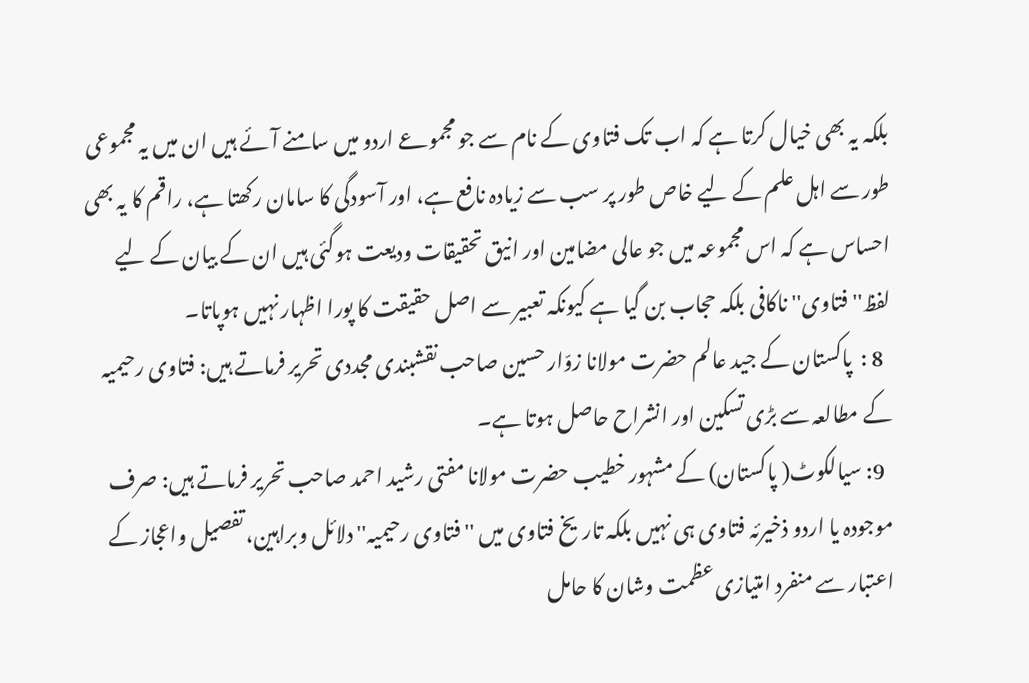بلکہ یہ بھی خیال کرتا ہے کہ اب تک فتاوی کے نام سے جو مجموعے اردو میں سامنے آئے ہیں ان میں یہ مجموعی طور سے اہل علم کے لیے خاص طور پر سب سے زیادہ نافع ہے، اور آسودگی کا سامان رکھتا ہے، راقم کا یہ بھی احساس ہے کہ اس مجموعہ میں جو عالی مضامین اور انیق تحقیقات ودیعت ہوگئی ہیں ان کے بیان کے لیے  لفظ'' فتاوی'' ناکافی بلکہ حجاب بن گیا ہے کیونکہ تعبیر سے اصل حقیقت کا پورا اظہار نہیں ہوپاتا۔
  8 :  پاکستان کے جید عالم حضرت مولانا زوّار حسین صاحب نقشبندی مجددی تحریر فرماتے ہیں: فتاوی رحیمیہ کے مطالعہ سے بڑی تسکین اور انشراح حاصل ہوتا ہے۔
  9: سیالکوٹ( پاکستان) کے مشہور خطیب حضرت مولانا مفتی رشید احمد صاحب تحریر فرماتے ہیں: صرف موجودہ یا اردو ذخیرئہ فتاوی ہی نہیں بلکہ تاریخ فتاوی میں '' فتاوی رحیمیہ'' دلائل وبراہین، تفصیل واعجاز کے اعتبار سے منفرد امتیازی عظمت وشان کا حامل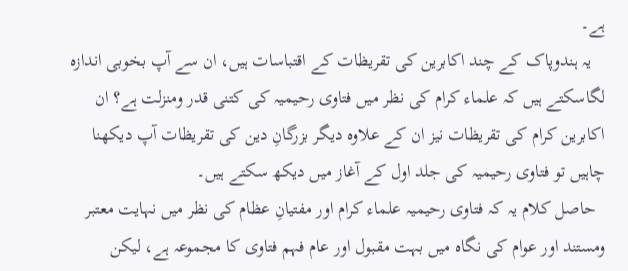ہے۔
   یہ ہندوپاک کے چند اکابرین کی تقریظات کے اقتباسات ہیں، ان سے آپ بخوبی اندازہ لگاسکتے ہیں کہ علماء کرام کی نظر میں فتاوی رحیمیہ کی کتنی قدر ومنزلت ہے؟ ان اکابرین کرام کی تقریظات نیز ان کے علاوہ دیگر بزرگانِ دین کی تقریظات آپ دیکھنا چاہیں تو فتاوی رحیمیہ کی جلد اول کے آغاز میں دیکھ سکتے ہیں۔
  حاصل کلام یہ کہ فتاوی رحیمیہ علماء کرام اور مفتیانِ عظام کی نظر میں نہایت معتبر ومستند اور عوام کی نگاہ میں بہت مقبول اور عام فہم فتاوی کا مجموعہ ہے، لیکن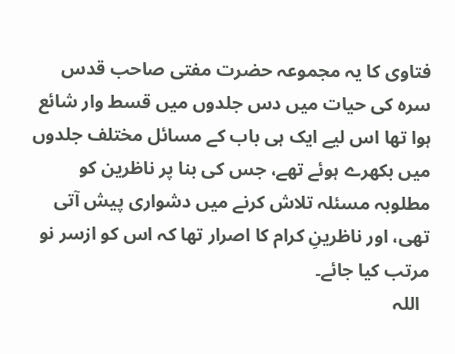فتاوی کا یہ مجموعہ حضرت مفتی صاحب قدس سرہ کی حیات میں دس جلدوں میں قسط وار شائع ہوا تھا اس لیے ایک ہی باب کے مسائل مختلف جلدوں میں بکھرے ہوئے تھے، جس کی بنا پر ناظرین کو مطلوبہ مسئلہ تلاش کرنے میں دشواری پیش آتی تھی، اور ناظرینِ کرام کا اصرار تھا کہ اس کو ازسر نو مرتب کیا جائے۔
  اللہ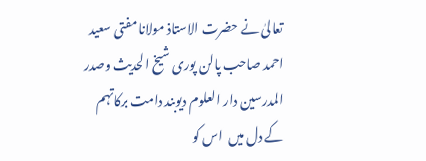تعالیٰ نے حضرت الاستاذ مولانا مفتی سعید احمد صاحب پالن پوری شیخ الحدیث وصدر المدرسین دار العلوم دیوبند دامت برکاتہم کے دل میں  اس کو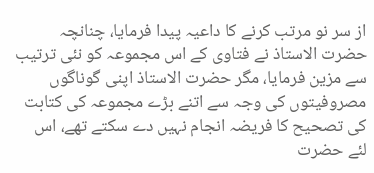از سر نو مرتب کرنے کا داعیہ پیدا فرمایا، چنانچہ حضرت الاستاذ نے فتاوی کے اس مجموعہ کو نئی ترتیب سے مزین فرمایا، مگر حضرت الاستاذ اپنی گوناگوں مصروفیتوں کی وجہ سے اتنے بڑے مجموعہ کی کتابت کی تصحیح کا فریضہ انجام نہیں دے سکتے تھے، اس لئے حضرت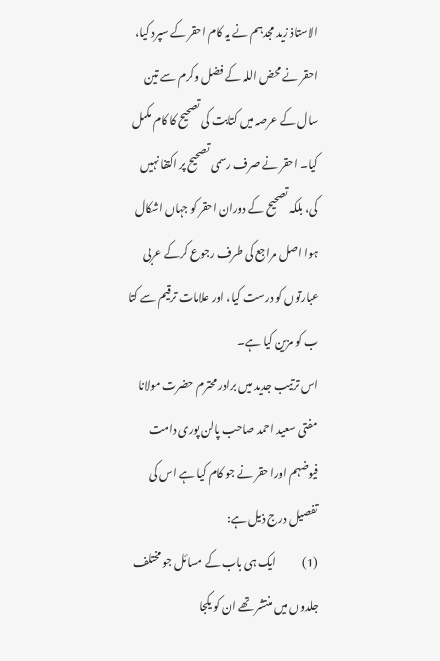الاستاذ زید مجدہم نے یہ کام احقر کے سپرد کیا، احقر نے محض اللہ کے فضل وکرم سے تین سال کے عرصہ میں کتابت کی تصحیح کا کام مکمل کیا۔ احقر نے صرف رسمی تصحیح پر اکتفا نہیں کی، بلکہ تصحیح کے دوران احقر کو جہاں اشکال ہوا اصل مراجع کی طرف رجوع کرکے عربی عبارتوں کو درست کیا، اور علامات ترقیم سے کتا ب کو مزین کیا ہے۔
اس ترتیب جدید میں برادر محترم حضرت مولانا مفتی سعید احمد صاحب پالن پوری دامت فیوضہم اورا حقر نے جو کام کیا ہے اس کی تفصیل درج ذیل ہے:
(1)            ایک ہی باب کے مسائل جو مختلف جلدوں میں منتشر تھے ان کو یکجا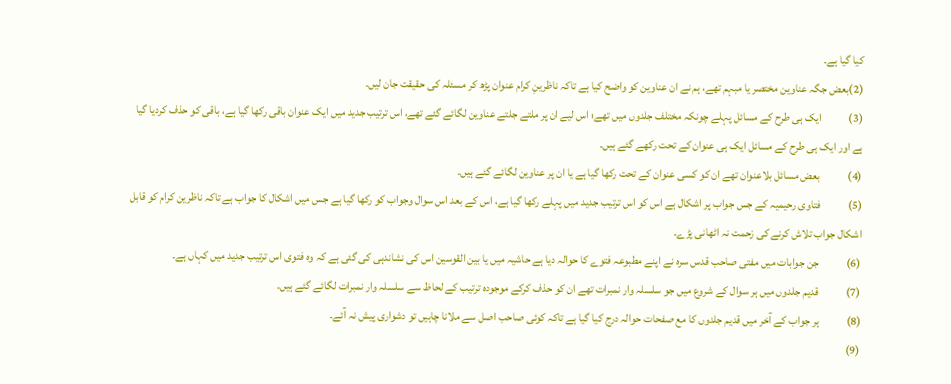کیا گیا ہے۔
(2)بعض جگہ عناوین مختصر یا مبہم تھے، ہم نے ان عناوین کو واضح کیا ہے تاکہ ناظرینِ کرام عنوان پڑھ کر مسئلہ کی حقیقت جان لیں۔
(3)            ایک ہی طرح کے مسائل پہلے چونکہ مختلف جلدوں میں تھے؛ اس لیے ان پر ملتے جلتے عناوین لگائے گئے تھے، اس ترتیب جدید میں ایک عنوان باقی رکھا گیا ہے، باقی کو حذف کردیا گیا ہے اور ایک ہی طرح کے مسائل ایک ہی عنوان کے تحت رکھے گئے ہیں۔
(4)            بعض مسائل بلاعنوان تھے ان کو کسی عنوان کے تحت رکھا گیا ہے یا ان پر عناوین لگائے گئے ہیں۔
(5)            فتاوی رحیمیہ کے جس جواب پر اشکال ہے اس کو اس ترتیب جدید میں پہلے رکھا گیا ہے، اس کے بعد اس سوال وجواب کو رکھا گیا ہے جس میں اشکال کا جواب ہے تاکہ ناظرین کرام کو قابل اشکال جواب تلاش کرنے کی زحمت نہ اٹھانی پڑے۔
(6)            جن جوابات میں مفتی صاحب قدس سرہ نے اپنے مطبوعہ فتوے کا حوالہ دیا ہے حاشیہ میں یا بین القوسین اس کی نشاندہی کی گئی ہے کہ وہ فتوی اس ترتیب جدید میں کہاں ہے۔
(7)            قدیم جلدوں میں ہر سوال کے شروع میں جو سلسلہ وار نمبرات تھے ان کو حذف کرکے موجودہ ترتیب کے لحاظ سے سلسلہ وار نمبرات لگائے گئے ہیں۔
(8)            ہر جواب کے آخر میں قدیم جلدوں کا مع صفحات حوالہ درج کیا گیا ہے تاکہ کوئی صاحب اصل سے ملانا چاہیں تو دشواری پیش نہ آئے۔
(9)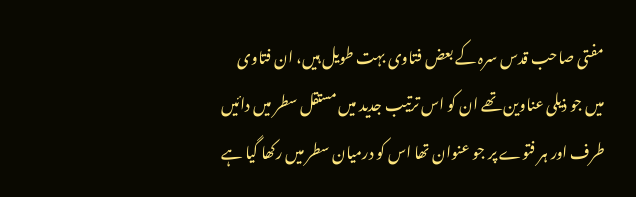مفتی صاحب قدس سرہ کے بعض فتاوی بہت طویل ہیں، ان فتاوی میں جو ذیلی عناوین تھے ان کو اس ترتیب جدید میں مستقل سطر میں دائیں طرف اور ہر فتوے پر جو عنوان تھا اس کو درمیان سطر میں رکھا گیا ہے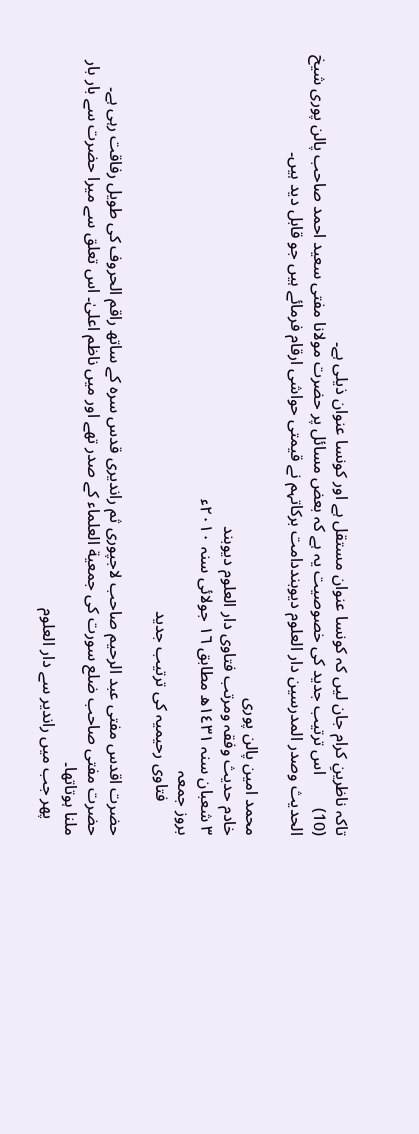تاکہ ناظرینِ کرام جان لیں کہ کونسا عنوان مستقل ہے اور کونسا عنوان ذیلی ہے۔
(10)        اس ترتیب جدید کی خصوصیت یہ ہے کہ بعض مسائل پر حضرت مولانا مفتی سعید احمد صاحب پالن پوری شیخ الحدیث وصدر المدرسین دار العلوم دیوبنددامت برکاتہم نے قیمتی حواشی ارقام فرمائے ہیں جو قابل دید ہیں۔

محمد امین پالن پوری
خادم حدیث وفقہ ومرتب فتاوی دار العلوم دیوبند
٣ شعبان سنہ ١٤٣١ھ مطابق ١٦ جولائی سنہ ٢٠١٠ء
بروز جمعہ
        فتاوی رحیمیہ کی ترتیب جدید

حضرت اقدس مفتی عبد الرحیم صاحب لاجپوری ثم راندیری قدس سرہ کے ساتھ راقم الحروف کی طویل رفاقت رہی ہے۔ حضرت مفتی صاحب ضلع سورت کی جمعیة العلماء کے صدر تھے اور میں ناظم اعلیٰ۔ اس تعلق سے میرا حضرت سے بار بار ملنا ہوتاتھا۔
    پھر جب میں راندیر سے دار العلوم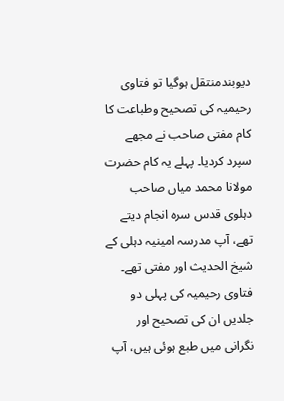دیوبندمنتقل ہوگیا تو فتاوی رحیمیہ کی تصحیح وطباعت کا کام مفتی صاحب نے مجھے سپرد کردیا۔ پہلے یہ کام حضرت مولانا محمد میاں صاحب دہلوی قدس سرہ انجام دیتے تھے، آپ مدرسہ امینیہ دہلی کے شیخ الحدیث اور مفتی تھے۔ فتاوی رحیمیہ کی پہلی دو جلدیں ان کی تصحیح اور نگرانی میں طبع ہوئی ہیں، آپ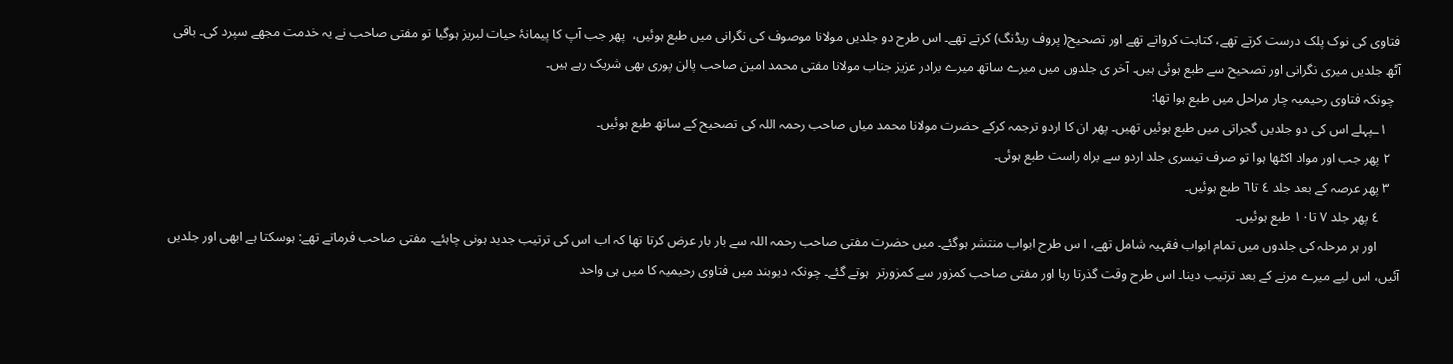فتاوی کی نوک پلک درست کرتے تھے، کتابت کرواتے تھے اور تصحیح( پروف ریڈنگ) کرتے تھے۔ اس طرح دو جلدیں مولانا موصوف کی نگرانی میں طبع ہوئیں،  پھر جب آپ کا پیمانۂ حیات لبریز ہوگیا تو مفتی صاحب نے یہ خدمت مجھے سپرد کی۔ باقی آٹھ جلدیں میری نگرانی اور تصحیح سے طبع ہوئی ہیں۔ آخر ی جلدوں میں میرے ساتھ میرے برادر عزیز جناب مولانا مفتی محمد امین صاحب پالن پوری بھی شریک رہے ہیں۔
  چونکہ فتاوی رحیمیہ چار مراحل میں طبع ہوا تھا:
    ١ـپہلے اس کی دو جلدیں گجراتی میں طبع ہوئیں تھیں۔ پھر ان کا اردو ترجمہ کرکے حضرت مولانا محمد میاں صاحب رحمہ اللہ کی تصحیح کے ساتھ طبع ہوئیں۔
   ٢ پھر جب اور مواد اکٹھا ہوا تو صرف تیسری جلد اردو سے براہ راست طبع ہوئی۔
   ٣ پھر عرصہ کے بعد جلد ٤ تا٦ طبع ہوئیں۔
      ٤ پھر جلد ٧ تا١٠ طبع ہوئیں۔
       اور ہر مرحلہ کی جلدوں میں تمام ابواب فقہیہ شامل تھے، ا س طرح ابواب منتشر ہوگئے۔ میں حضرت مفتی صاحب رحمہ اللہ سے بار بار عرض کرتا تھا کہ اب اس کی ترتیب جدید ہونی چاہئے۔ مفتی صاحب فرماتے تھے: ہوسکتا ہے ابھی اور جلدیں آئیں، اس لیے میرے مرنے کے بعد ترتیب دینا۔ اس طرح وقت گذرتا رہا اور مفتی صاحب کمزور سے کمزورتر  ہوتے گئے۔ چونکہ دیوبند میں فتاوی رحیمیہ کا میں ہی واحد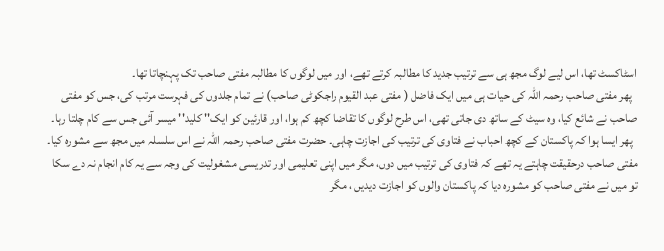اسٹاکسٹ تھا، اس لیے لوگ مجھ ہی سے ترتیب جدید کا مطالبہ کرتے تھے، اور میں لوگوں کا مطالبہ مفتی صاحب تک پہنچاتا تھا۔
  پھر مفتی صاحب رحمہ اللہ کی حیات ہی میں ایک فاضل ( مفتی عبد القیوم راجکوٹی صاحب) نے تمام جلدوں کی فہرست مرتب کی، جس کو مفتی صاحب نے شائع کیا، وہ سیٹ کے ساتھ دی جاتی تھی، اس طرح لوگوں کا تقاضا کچھ کم ہوا، اور قارئین کو ایک'' کلید'' میسر آئی جس سے کام چلتا رہا۔
  پھر ایسا ہوا کہ پاکستان کے کچھ احباب نے فتاوی کی ترتیب کی اجازت چاہی۔ حضرت مفتی صاحب رحمہ اللہ نے اس سلسلہ میں مجھ سے مشورہ کیا۔ مفتی صاحب درحقیقت چاہتے یہ تھے کہ فتاوی کی ترتیب میں دوں، مگر میں اپنی تعلیمی اور تدریسی مشغولیت کی وجہ سے یہ کام انجام نہ دے سکا تو میں نے مفتی صاحب کو مشورہ دیا کہ پاکستان والوں کو اجازت دیدیں ، مگر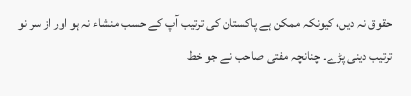حقوق نہ دیں، کیونکہ ممکن ہے پاکستان کی ترتیب آپ کے حسب منشاء نہ ہو اور از سر نو ترتیب دینی پڑے۔ چنانچہ مفتی صاحب نے جو خط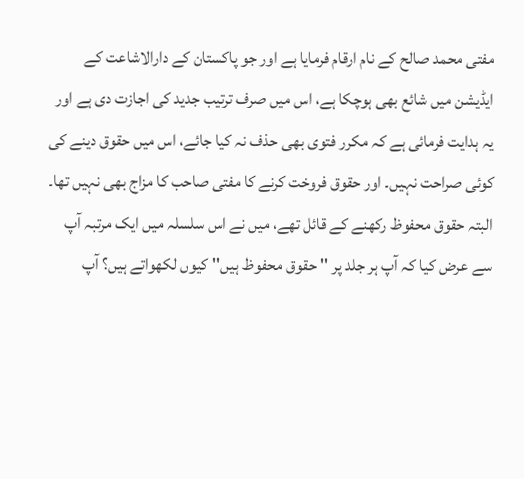مفتی محمد صالح کے نام ارقام فرمایا ہے اور جو پاکستان کے دارالاشاعت کے ایڈیشن میں شائع بھی ہوچکا ہے، اس میں صرف ترتیب جدید کی اجازت دی ہے اور یہ ہدایت فرمائی ہے کہ مکرر فتوی بھی حذف نہ کیا جائے، اس میں حقوق دینے کی کوئی صراحت نہیں۔ اور حقوق فروخت کرنے کا مفتی صاحب کا مزاج بھی نہیں تھا۔ البتہ حقوق محفوظ رکھنے کے قائل تھے، میں نے اس سلسلہ میں ایک مرتبہ آپ سے عرض کیا کہ آپ ہر جلد پر '' حقوق محفوظ ہیں'' کیوں لکھواتے ہیں؟ آپ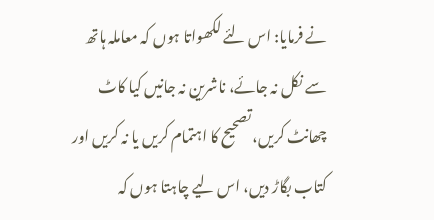نے فرمایا: اس لئے لکھواتا ہوں کہ معاملہ ہاتھ سے نکل نہ جائے، ناشرین نہ جانیں کیا کاٹ چھانٹ کریں، تصحیح کا اہتمام کریں یا نہ کریں اور کتاب بگاڑ دیں، اس لیے چاہتا ہوں کہ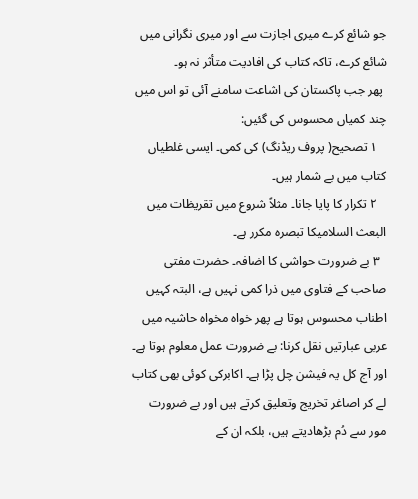جو شائع کرے میری اجازت سے اور میری نگرانی میں شائع کرے، تاکہ کتاب کی افادیت متأثر نہ ہو۔
 پھر جب پاکستان کی اشاعت سامنے آئی تو اس میں چند کمیاں محسوس کی گئیں:
   ١ تصحیح( پروف ریڈنگ) کی کمی۔ ایسی غلطیاں کتاب میں بے شمار ہیں۔
   ٢ تکرار کا پایا جانا۔ مثلاً شروع میں تقریظات میں البعث السلامیکا تبصرہ مکرر ہے۔
  ٣ بے ضرورت حواشی کا اضافہ۔ حضرت مفتی صاحب کے فتاوی میں ذرا کمی نہیں ہے، البتہ کہیں اطناب محسوس ہوتا ہے پھر خواہ مخواہ حاشیہ میں عربی عبارتیں نقل کرنا: بے ضرورت عمل معلوم ہوتا ہے۔ اور آج کل یہ فیشن چل پڑا ہے۔ اکابرکی کوئی بھی کتاب لے کر اصاغر تخریج وتعلیق کرتے ہیں اور بے ضرورت مور سے دُم بڑھادیتے ہیں، بلکہ ان کے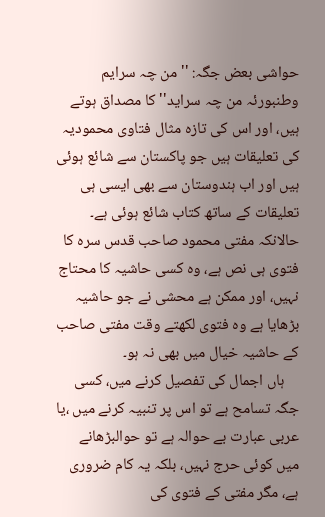حواشی بعض جگہ: '' من چہ سرایم وطنبورئہ من چہ سراید'' کا مصداق ہوتے ہیں، اور اس کی تازہ مثال فتاوی محمودیہ کی تعلیقات ہیں جو پاکستان سے شائع ہوئی ہیں اور اب ہندوستان سے بھی ایسی ہی تعلیقات کے ساتھ کتاب شائع ہوئی ہے۔ حالانکہ مفتی محمود صاحب قدس سرہ کا فتوی ہی نص ہے، وہ کسی حاشیہ کا محتاج نہیں، اور ممکن ہے محشی نے جو حاشیہ بڑھایا ہے وہ فتوی لکھتے وقت مفتی صاحب کے حاشیہ خیال میں بھی نہ ہو۔
    ہاں اجمال کی تفصیل کرنے میں، کسی جگہ تسامح ہے تو اس پر تنبیہ کرنے میں ،یا عربی عبارت بے حوالہ ہے تو حوالبڑھانے میں کوئی حرج نہیں، بلکہ یہ کام ضروری ہے، مگر مفتی کے فتوی کی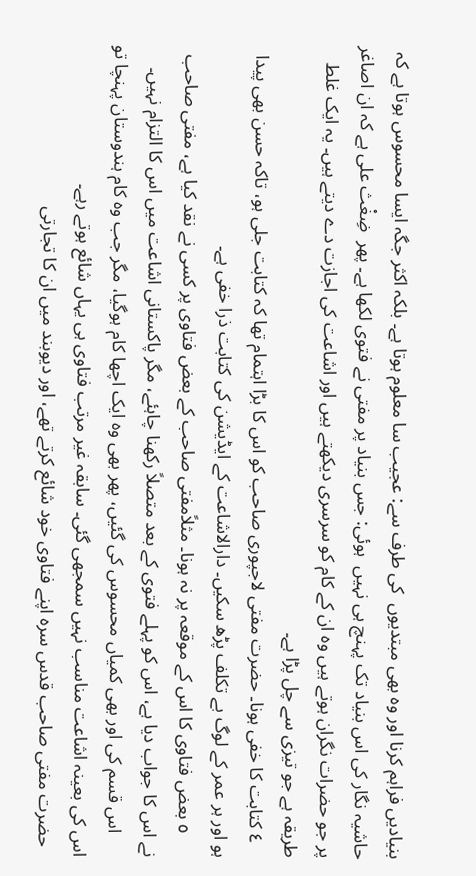بنیادیں فراہم کرنا اور وہ بھی مبتدیوں  کی طرف سے: عجیب سا معلوم ہوتا ہے۔ بلکہ اکثر جگہ ایسا محسوس ہوتا ہے کہ حاشیہ نگار کی اس بنیاد تک پہنچ ہی نہیں  ہوئی: جس بنیاد پر مفتی نے فتوی لکھا ہے۔ پھر  ضِغْث علی ہے کہ ان اصاغر پر جو حضرات نگران ہوتے ہیں وہ ان کے کام کو سرسری دیکھتے ہیں اور اشاعت کی اجازت دے دیتے ہیں۔ یہ ایک غلط طریقہ ہے جو تیزی سے چل پڑا ہے۔
   ٤ کتابت کا خفی ہونا۔ حضرت مفتی لاجپوری صاحب کو اس کا بڑا اہتمام تھا کہ کتابت جلی ہو، تاکہ حسن بھی پیدا ہو اور ہر عمر کے لوگ بے تکلف پڑھ سکیں۔ دارالاشاعت کے ایڈیشن کی کتابت ذرا خفی ہے۔
     ٥ بعض فتاوی کا اس کے موقعہ پر نہ ہونا۔ مثلاًمفتی صاحب کے بعض فتاوی پر کسی نے نقد کیا ہے، مفتی صاحب نے اس کا جواب دیا ہے، اس کو پہلے فتوی کے بعد متصلاً رکھنا چاہئے، مگر پاکستانی اشاعت میں اس کا التزام نہیں۔
     اس قسم کی اور بھی کمیاں محسوس کی گئیں، پھر بھی وہ ایک اچھا کام ہوگیا، مگر جب وہ کام ہندوستان پہنچا تو اس کی بعینہ اشاعت مناسب نہیں سمجھی گئی۔ سابقہ غیر مرتب فتاوی ہی یہاں شائع ہوتے رہے۔
  حضرت مفتی صاحب قدس سرہ اپنے فتاوی خود شائع کرتے تھے، اور دیوبند میں ان کا تجارتی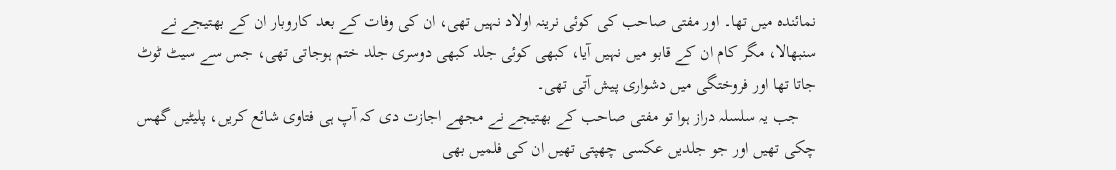نمائندہ میں تھا۔ اور مفتی صاحب کی کوئی نرینہ اولاد نہیں تھی، ان کی وفات کے بعد کاروبار ان کے بھتیجے نے سنبھالا، مگر کام ان کے قابو میں نہیں آیا، کبھی کوئی جلد کبھی دوسری جلد ختم ہوجاتی تھی، جس سے سیٹ ٹوٹ جاتا تھا اور فروختگی میں دشواری پیش آتی تھی۔
    جب یہ سلسلہ دراز ہوا تو مفتی صاحب کے بھتیجے نے مجھے اجازت دی کہ آپ ہی فتاوی شائع کریں، پلیٹیں گھس چکی تھیں اور جو جلدیں عکسی چھپتی تھیں ان کی فلمیں بھی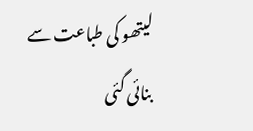لیتھو کی طباعت سے بنائی گئی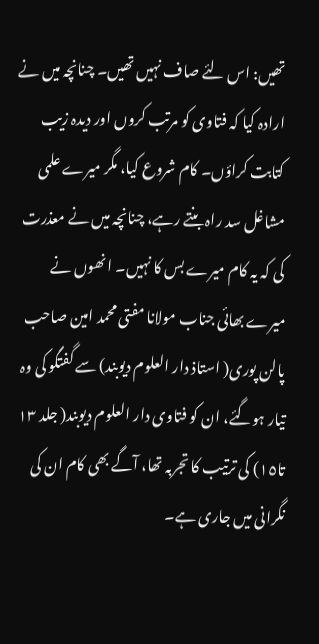تھیں: اس لئے صاف نہیں تھیں۔ چنانچہ میں نے ارادہ کیا کہ فتاوی کو مرتب کروں اور دیدہ زیب کتابت کراؤں۔ کام شروع کیا، مگر میرے علمی مشاغل سد راہ بنتے رہے، چنانچہ میں نے معذرت کی کہ یہ کام میرے بس کا نہیں۔ انھوں نے میرے بھائی جناب مولانا مفتی محمد امین صاحب پالن پوری( استاذ دار العلوم دیوبند) سے گفتگو کی وہ تیار ہوگئے، ان کو فتاوی دار العلوم دیوبند( جلد ١٣ تا١٥) کی ترتیب کا تجربہ تھا، آگے بھی کام ان کی نگرانی میں جاری ہے۔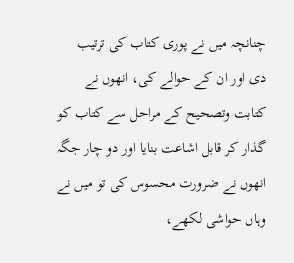چنانچہ میں نے پوری کتاب کی ترتیب دی اور ان کے حوالے کی، انھوں نے کتابت وتصحیح کے مراحل سے کتاب کو گذار کر قابل اشاعت بنایا اور دو چار جگہ انھوں نے ضرورت محسوس کی تو میں نے وہاں حواشی لکھے،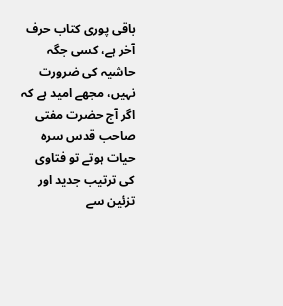باقی پوری کتاب حرف آخر ہے، کسی جگہ حاشیہ کی ضرورت نہیں، مجھے امید ہے کہ اگر آج حضرت مفتی صاحب قدس سرہ حیات ہوتے تو فتاوی کی ترتیب جدید اور تزئین سے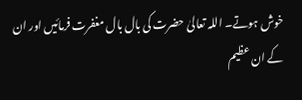خوش ہوتے۔ اللہ تعالیٰ حضرت کی بال بال مغفرت فرمائیں اور ان کے ان عظیم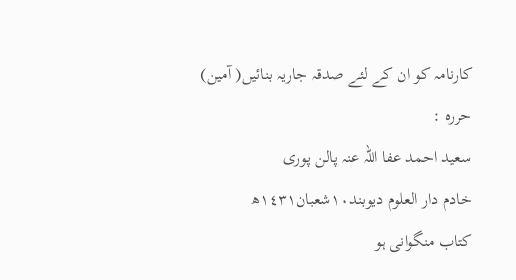کارنامہ کو ان کے لئے صدقہ جاریہ بنائیں( آمین)
حررہ :
سعید احمد عفا اللہ عنہ پالن پوری
خادم دار العلوم دیوبند١٠شعبان١٤٣١ھ
کتاب منگوانی ہو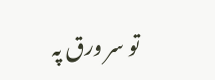تو سر ورق پہ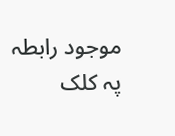موجود رابطہ پہ کلک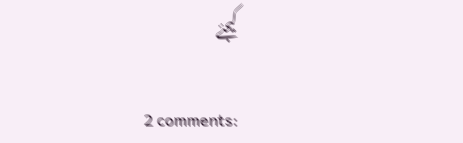کیجئے

2 comments: